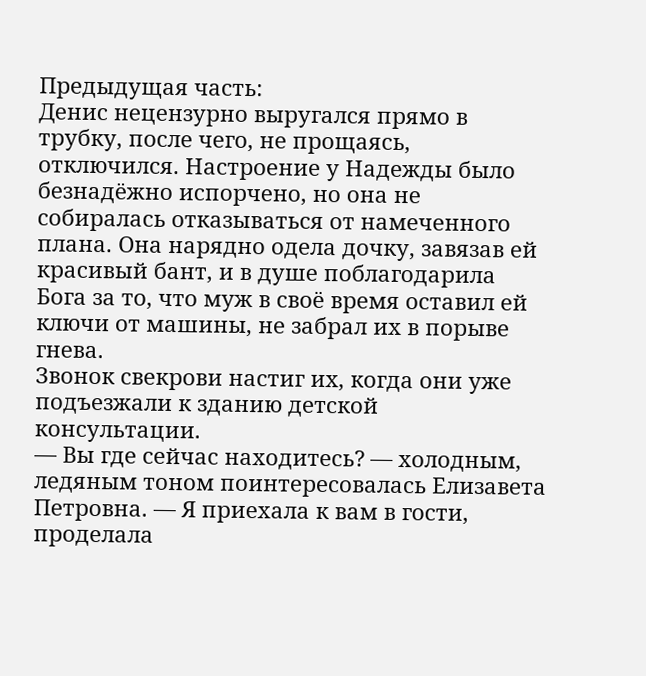Предыдущая часть:
Денис нецензурно выругался прямо в трубку, после чего, не прощаясь, отключился. Настроение у Надежды было безнадёжно испорчено, но она не собиралась отказываться от намеченного плана. Она нарядно одела дочку, завязав ей красивый бант, и в душе поблагодарила Бога за то, что муж в своё время оставил ей ключи от машины, не забрал их в порыве гнева.
Звонок свекрови настиг их, когда они уже подъезжали к зданию детской консультации.
— Вы где сейчас находитесь? — холодным, ледяным тоном поинтересовалась Елизавета Петровна. — Я приехала к вам в гости, проделала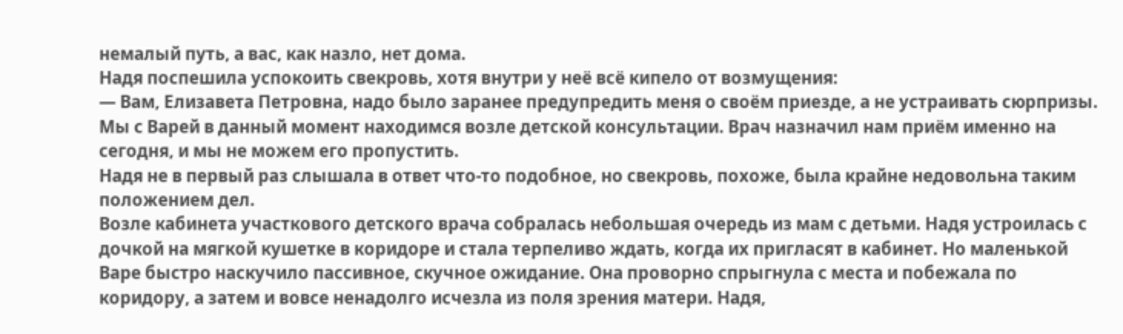немалый путь, а вас, как назло, нет дома.
Надя поспешила успокоить свекровь, хотя внутри у неё всё кипело от возмущения:
— Вам, Елизавета Петровна, надо было заранее предупредить меня о своём приезде, а не устраивать сюрпризы. Мы с Варей в данный момент находимся возле детской консультации. Врач назначил нам приём именно на сегодня, и мы не можем его пропустить.
Надя не в первый раз слышала в ответ что-то подобное, но свекровь, похоже, была крайне недовольна таким положением дел.
Возле кабинета участкового детского врача собралась небольшая очередь из мам с детьми. Надя устроилась с дочкой на мягкой кушетке в коридоре и стала терпеливо ждать, когда их пригласят в кабинет. Но маленькой Варе быстро наскучило пассивное, скучное ожидание. Она проворно спрыгнула с места и побежала по коридору, а затем и вовсе ненадолго исчезла из поля зрения матери. Надя,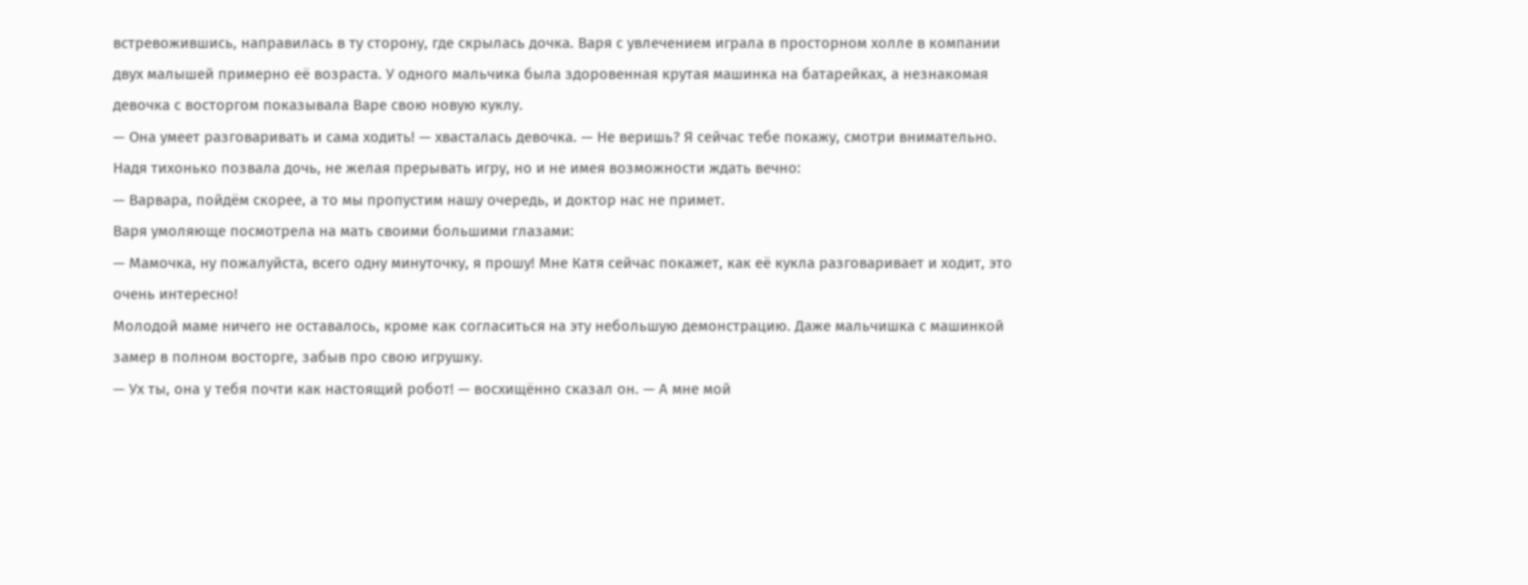встревожившись, направилась в ту сторону, где скрылась дочка. Варя с увлечением играла в просторном холле в компании двух малышей примерно её возраста. У одного мальчика была здоровенная крутая машинка на батарейках, а незнакомая девочка с восторгом показывала Варе свою новую куклу.
— Она умеет разговаривать и сама ходить! — хвасталась девочка. — Не веришь? Я сейчас тебе покажу, смотри внимательно.
Надя тихонько позвала дочь, не желая прерывать игру, но и не имея возможности ждать вечно:
— Варвара, пойдём скорее, а то мы пропустим нашу очередь, и доктор нас не примет.
Варя умоляюще посмотрела на мать своими большими глазами:
— Мамочка, ну пожалуйста, всего одну минуточку, я прошу! Мне Катя сейчас покажет, как её кукла разговаривает и ходит, это очень интересно!
Молодой маме ничего не оставалось, кроме как согласиться на эту небольшую демонстрацию. Даже мальчишка с машинкой замер в полном восторге, забыв про свою игрушку.
— Ух ты, она у тебя почти как настоящий робот! — восхищённо сказал он. — А мне мой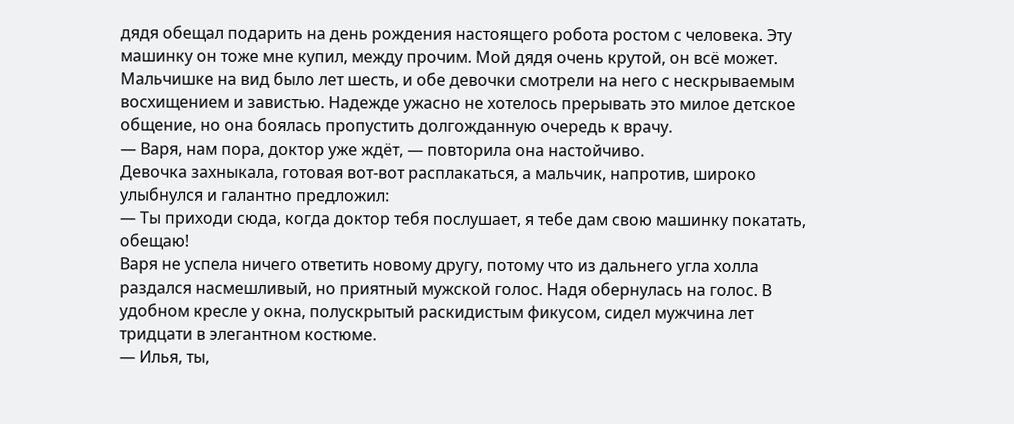дядя обещал подарить на день рождения настоящего робота ростом с человека. Эту машинку он тоже мне купил, между прочим. Мой дядя очень крутой, он всё может.
Мальчишке на вид было лет шесть, и обе девочки смотрели на него с нескрываемым восхищением и завистью. Надежде ужасно не хотелось прерывать это милое детское общение, но она боялась пропустить долгожданную очередь к врачу.
— Варя, нам пора, доктор уже ждёт, — повторила она настойчиво.
Девочка захныкала, готовая вот-вот расплакаться, а мальчик, напротив, широко улыбнулся и галантно предложил:
— Ты приходи сюда, когда доктор тебя послушает, я тебе дам свою машинку покатать, обещаю!
Варя не успела ничего ответить новому другу, потому что из дальнего угла холла раздался насмешливый, но приятный мужской голос. Надя обернулась на голос. В удобном кресле у окна, полускрытый раскидистым фикусом, сидел мужчина лет тридцати в элегантном костюме.
— Илья, ты,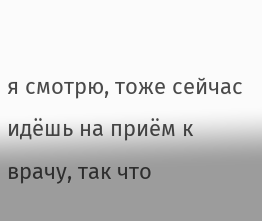я смотрю, тоже сейчас идёшь на приём к врачу, так что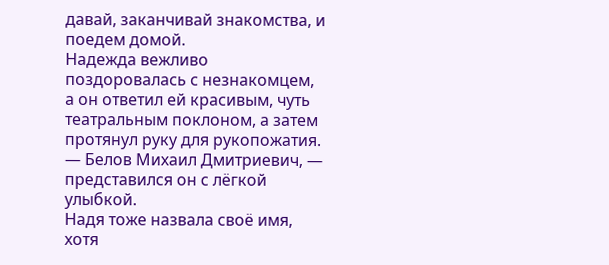давай, заканчивай знакомства, и поедем домой.
Надежда вежливо поздоровалась с незнакомцем, а он ответил ей красивым, чуть театральным поклоном, а затем протянул руку для рукопожатия.
— Белов Михаил Дмитриевич, — представился он с лёгкой улыбкой.
Надя тоже назвала своё имя, хотя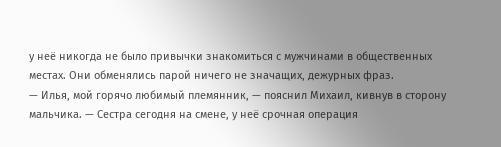у неё никогда не было привычки знакомиться с мужчинами в общественных местах. Они обменялись парой ничего не значащих, дежурных фраз.
— Илья, мой горячо любимый племянник, — пояснил Михаил, кивнув в сторону мальчика. — Сестра сегодня на смене, у неё срочная операция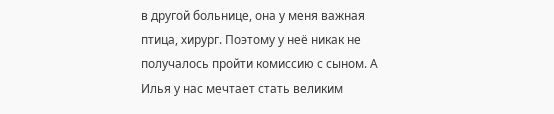в другой больнице, она у меня важная птица, хирург. Поэтому у неё никак не получалось пройти комиссию с сыном. А Илья у нас мечтает стать великим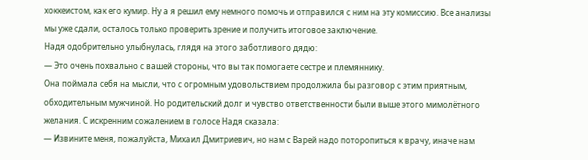хоккеистом, как его кумир. Ну а я решил ему немного помочь и отправился с ним на эту комиссию. Все анализы мы уже сдали, осталось только проверить зрение и получить итоговое заключение.
Надя одобрительно улыбнулась, глядя на этого заботливого дядю:
— Это очень похвально с вашей стороны, что вы так помогаете сестре и племяннику.
Она поймала себя на мысли, что с огромным удовольствием продолжила бы разговор с этим приятным, обходительным мужчиной. Но родительский долг и чувство ответственности были выше этого мимолётного желания. С искренним сожалением в голосе Надя сказала:
— Извините меня, пожалуйста, Михаил Дмитриевич, но нам с Варей надо поторопиться к врачу, иначе нам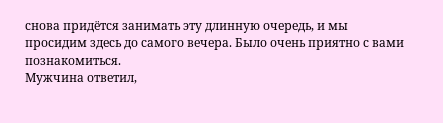снова придётся занимать эту длинную очередь, и мы просидим здесь до самого вечера. Было очень приятно с вами познакомиться.
Мужчина ответил,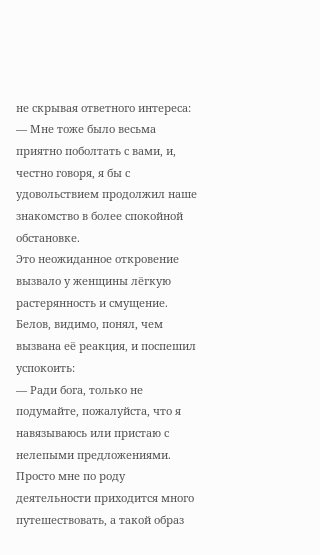не скрывая ответного интереса:
— Мне тоже было весьма приятно поболтать с вами, и, честно говоря, я бы с удовольствием продолжил наше знакомство в более спокойной обстановке.
Это неожиданное откровение вызвало у женщины лёгкую растерянность и смущение. Белов, видимо, понял, чем вызвана её реакция, и поспешил успокоить:
— Ради бога, только не подумайте, пожалуйста, что я навязываюсь или пристаю с нелепыми предложениями. Просто мне по роду деятельности приходится много путешествовать, а такой образ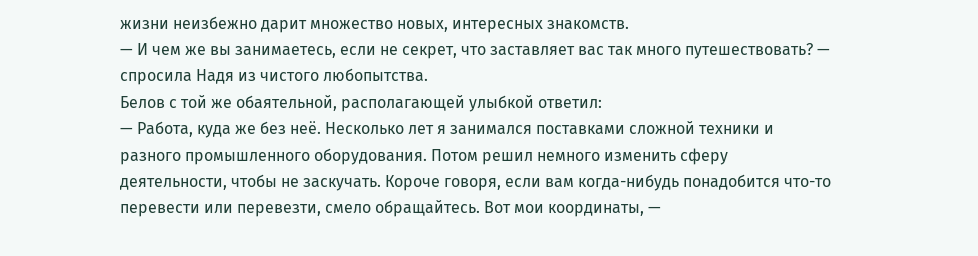жизни неизбежно дарит множество новых, интересных знакомств.
— И чем же вы занимаетесь, если не секрет, что заставляет вас так много путешествовать? — спросила Надя из чистого любопытства.
Белов с той же обаятельной, располагающей улыбкой ответил:
— Работа, куда же без неё. Несколько лет я занимался поставками сложной техники и разного промышленного оборудования. Потом решил немного изменить сферу деятельности, чтобы не заскучать. Короче говоря, если вам когда-нибудь понадобится что-то перевести или перевезти, смело обращайтесь. Вот мои координаты, —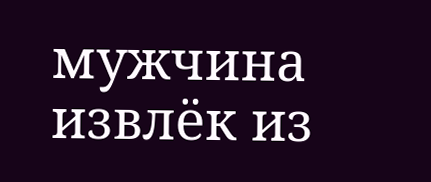мужчина извлёк из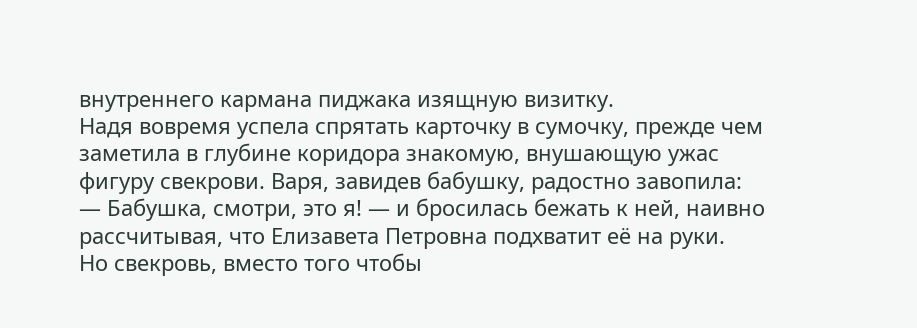внутреннего кармана пиджака изящную визитку.
Надя вовремя успела спрятать карточку в сумочку, прежде чем заметила в глубине коридора знакомую, внушающую ужас фигуру свекрови. Варя, завидев бабушку, радостно завопила:
— Бабушка, смотри, это я! — и бросилась бежать к ней, наивно рассчитывая, что Елизавета Петровна подхватит её на руки.
Но свекровь, вместо того чтобы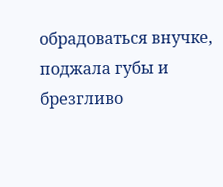обрадоваться внучке, поджала губы и брезгливо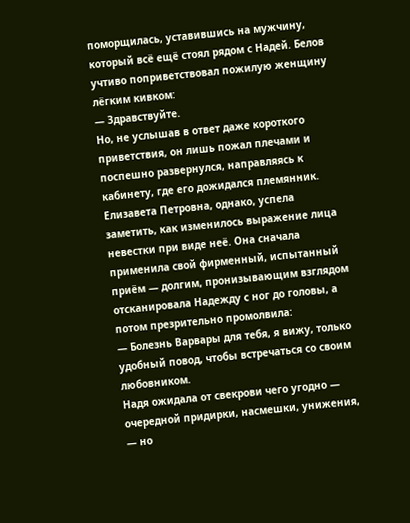поморщилась, уставившись на мужчину, который всё ещё стоял рядом с Надей. Белов учтиво поприветствовал пожилую женщину лёгким кивком:
— Здравствуйте.
Но, не услышав в ответ даже короткого приветствия, он лишь пожал плечами и поспешно развернулся, направляясь к кабинету, где его дожидался племянник. Елизавета Петровна, однако, успела заметить, как изменилось выражение лица невестки при виде неё. Она сначала применила свой фирменный, испытанный приём — долгим, пронизывающим взглядом отсканировала Надежду с ног до головы, а потом презрительно промолвила:
— Болезнь Варвары для тебя, я вижу, только удобный повод, чтобы встречаться со своим любовником.
Надя ожидала от свекрови чего угодно — очередной придирки, насмешки, унижения, — но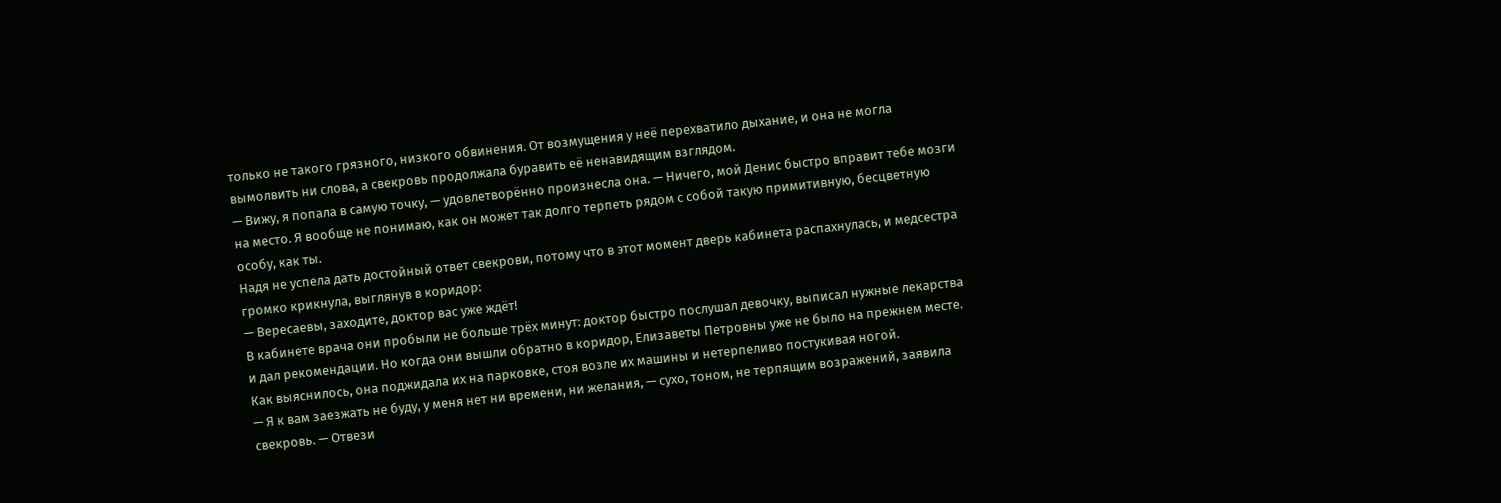только не такого грязного, низкого обвинения. От возмущения у неё перехватило дыхание, и она не могла вымолвить ни слова, а свекровь продолжала буравить её ненавидящим взглядом.
— Вижу, я попала в самую точку, — удовлетворённо произнесла она. — Ничего, мой Денис быстро вправит тебе мозги на место. Я вообще не понимаю, как он может так долго терпеть рядом с собой такую примитивную, бесцветную особу, как ты.
Надя не успела дать достойный ответ свекрови, потому что в этот момент дверь кабинета распахнулась, и медсестра громко крикнула, выглянув в коридор:
— Вересаевы, заходите, доктор вас уже ждёт!
В кабинете врача они пробыли не больше трёх минут: доктор быстро послушал девочку, выписал нужные лекарства и дал рекомендации. Но когда они вышли обратно в коридор, Елизаветы Петровны уже не было на прежнем месте. Как выяснилось, она поджидала их на парковке, стоя возле их машины и нетерпеливо постукивая ногой.
— Я к вам заезжать не буду, у меня нет ни времени, ни желания, — сухо, тоном, не терпящим возражений, заявила свекровь. — Отвези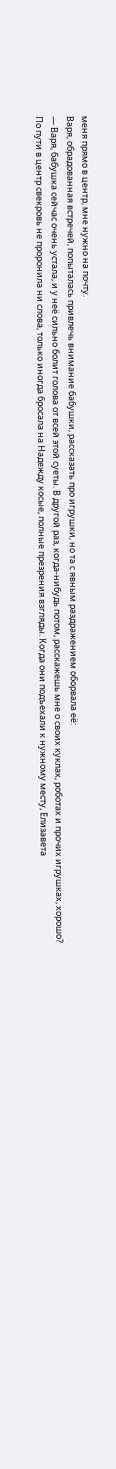меня прямо в центр, мне нужно на почту.
Варя, обрадованная встречей, попыталась привлечь внимание бабушки, рассказать про игрушки, но та с явным раздражением оборвала её:
— Варя, бабушка сейчас очень устала, и у неё сильно болит голова от всей этой суеты. В другой раз, когда-нибудь потом, расскажешь мне о своих куклах, роботах и прочих игрушках, хорошо?
По пути в центр свекровь не проронила ни слова, только иногда бросала на Надежду косые, полные презрения взгляды. Когда они подъехали к нужному месту, Елизавета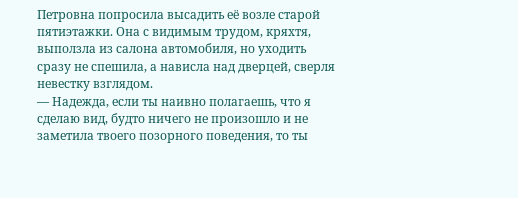Петровна попросила высадить её возле старой пятиэтажки. Она с видимым трудом, кряхтя, выползла из салона автомобиля, но уходить сразу не спешила, а нависла над дверцей, сверля невестку взглядом.
— Надежда, если ты наивно полагаешь, что я сделаю вид, будто ничего не произошло и не заметила твоего позорного поведения, то ты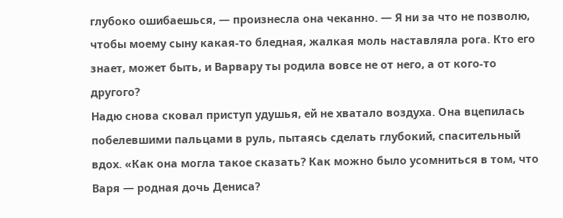глубоко ошибаешься, — произнесла она чеканно. — Я ни за что не позволю, чтобы моему сыну какая-то бледная, жалкая моль наставляла рога. Кто его знает, может быть, и Варвару ты родила вовсе не от него, а от кого-то другого?
Надю снова сковал приступ удушья, ей не хватало воздуха. Она вцепилась побелевшими пальцами в руль, пытаясь сделать глубокий, спасительный вдох. «Как она могла такое сказать? Как можно было усомниться в том, что Варя — родная дочь Дениса?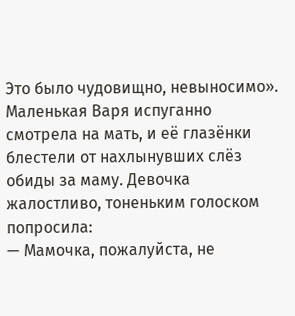Это было чудовищно, невыносимо». Маленькая Варя испуганно смотрела на мать, и её глазёнки блестели от нахлынувших слёз обиды за маму. Девочка жалостливо, тоненьким голоском попросила:
— Мамочка, пожалуйста, не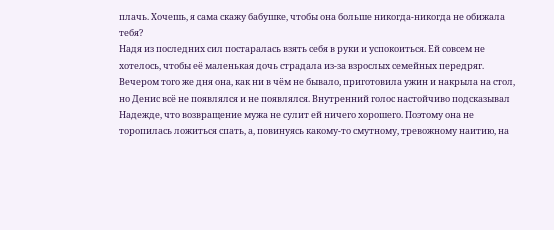плачь. Хочешь, я сама скажу бабушке, чтобы она больше никогда-никогда не обижала тебя?
Надя из последних сил постаралась взять себя в руки и успокоиться. Ей совсем не хотелось, чтобы её маленькая дочь страдала из-за взрослых семейных передряг. Вечером того же дня она, как ни в чём не бывало, приготовила ужин и накрыла на стол, но Денис всё не появлялся и не появлялся. Внутренний голос настойчиво подсказывал Надежде, что возвращение мужа не сулит ей ничего хорошего. Поэтому она не торопилась ложиться спать, а, повинуясь какому-то смутному, тревожному наитию, на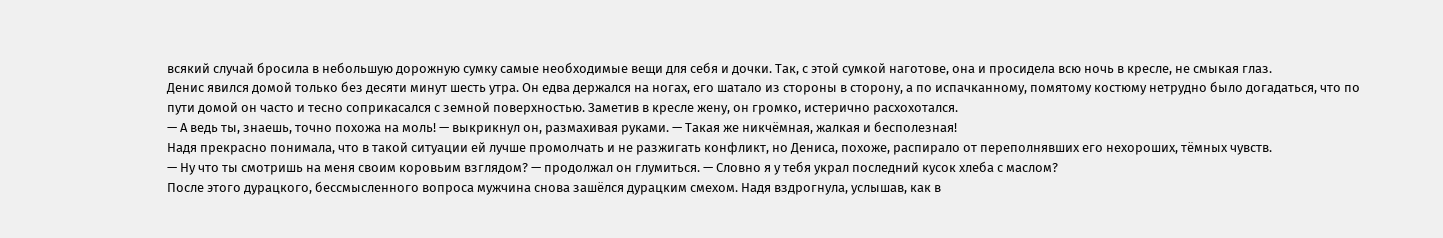всякий случай бросила в небольшую дорожную сумку самые необходимые вещи для себя и дочки. Так, с этой сумкой наготове, она и просидела всю ночь в кресле, не смыкая глаз.
Денис явился домой только без десяти минут шесть утра. Он едва держался на ногах, его шатало из стороны в сторону, а по испачканному, помятому костюму нетрудно было догадаться, что по пути домой он часто и тесно соприкасался с земной поверхностью. Заметив в кресле жену, он громко, истерично расхохотался.
— А ведь ты, знаешь, точно похожа на моль! — выкрикнул он, размахивая руками. — Такая же никчёмная, жалкая и бесполезная!
Надя прекрасно понимала, что в такой ситуации ей лучше промолчать и не разжигать конфликт, но Дениса, похоже, распирало от переполнявших его нехороших, тёмных чувств.
— Ну что ты смотришь на меня своим коровьим взглядом? — продолжал он глумиться. — Словно я у тебя украл последний кусок хлеба с маслом?
После этого дурацкого, бессмысленного вопроса мужчина снова зашёлся дурацким смехом. Надя вздрогнула, услышав, как в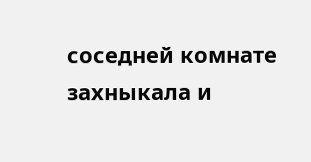соседней комнате захныкала и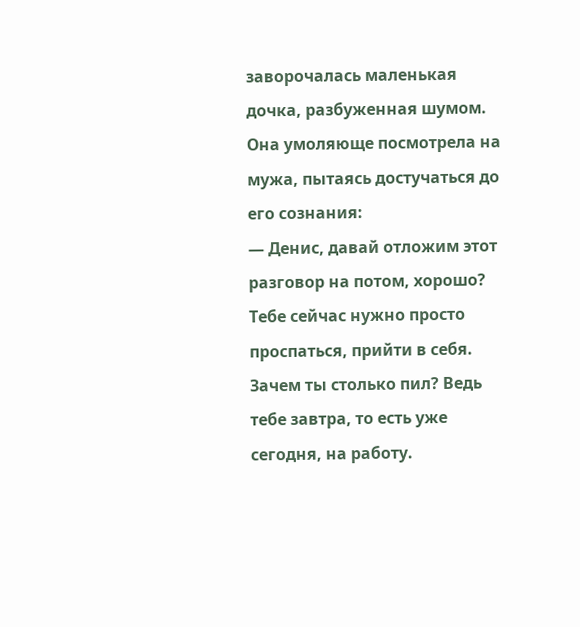заворочалась маленькая дочка, разбуженная шумом. Она умоляюще посмотрела на мужа, пытаясь достучаться до его сознания:
— Денис, давай отложим этот разговор на потом, хорошо? Тебе сейчас нужно просто проспаться, прийти в себя. Зачем ты столько пил? Ведь тебе завтра, то есть уже сегодня, на работу.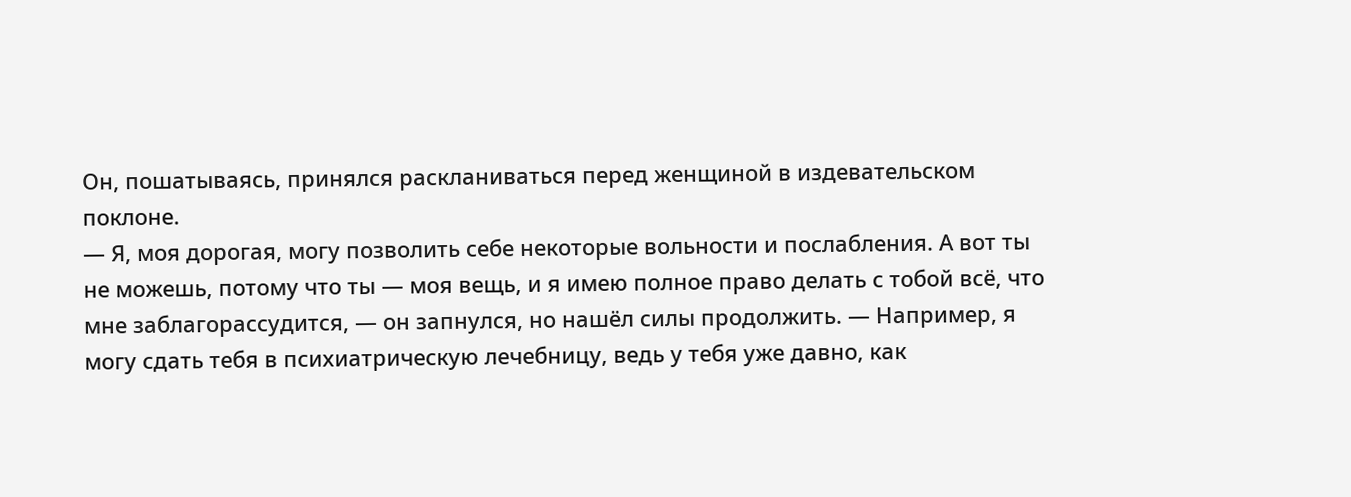Он, пошатываясь, принялся раскланиваться перед женщиной в издевательском поклоне.
— Я, моя дорогая, могу позволить себе некоторые вольности и послабления. А вот ты не можешь, потому что ты — моя вещь, и я имею полное право делать с тобой всё, что мне заблагорассудится, — он запнулся, но нашёл силы продолжить. — Например, я могу сдать тебя в психиатрическую лечебницу, ведь у тебя уже давно, как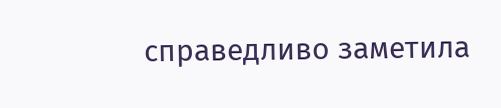справедливо заметила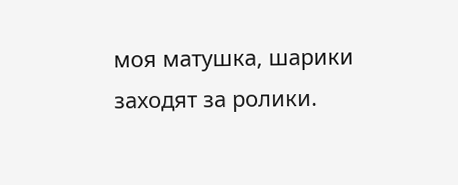моя матушка, шарики заходят за ролики.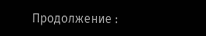Продолжение :